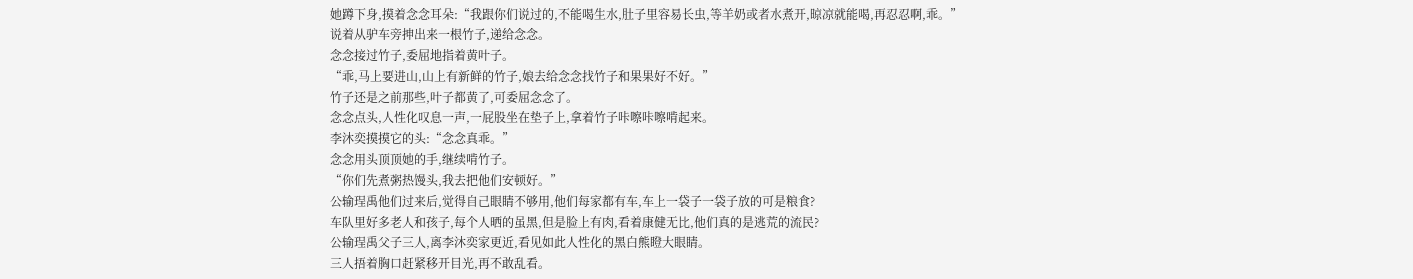她蹲下身,摸着念念耳朵:“我跟你们说过的,不能喝生水,肚子里容易长虫,等羊奶或者水煮开,晾凉就能喝,再忍忍啊,乖。”
说着从驴车旁抻出来一根竹子,递给念念。
念念接过竹子,委屈地指着黄叶子。
“乖,马上要进山,山上有新鲜的竹子,娘去给念念找竹子和果果好不好。”
竹子还是之前那些,叶子都黄了,可委屈念念了。
念念点头,人性化叹息一声,一屁股坐在垫子上,拿着竹子咔嚓咔嚓啃起来。
李沐奕摸摸它的头:“念念真乖。”
念念用头顶顶她的手,继续啃竹子。
“你们先煮粥热馒头,我去把他们安顿好。”
公输珵禹他们过来后,觉得自己眼睛不够用,他们每家都有车,车上一袋子一袋子放的可是粮食?
车队里好多老人和孩子,每个人晒的虽黑,但是脸上有肉,看着康健无比,他们真的是逃荒的流民?
公输珵禹父子三人,离李沐奕家更近,看见如此人性化的黑白熊瞪大眼睛。
三人捂着胸口赶紧移开目光,再不敢乱看。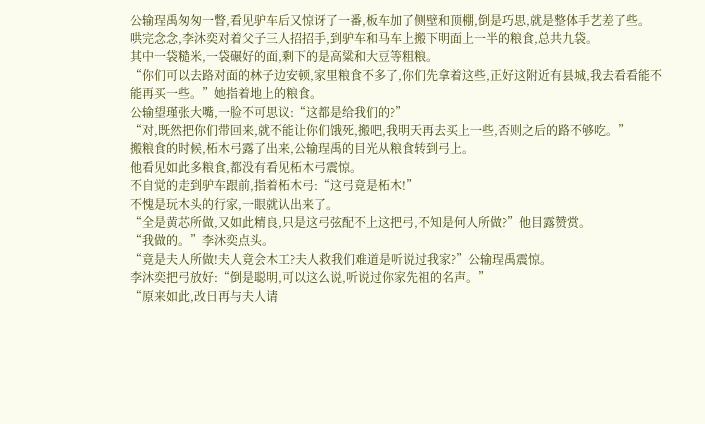公输珵禹匆匆一瞥,看见驴车后又惊讶了一番,板车加了侧壁和顶棚,倒是巧思,就是整体手艺差了些。
哄完念念,李沐奕对着父子三人招招手,到驴车和马车上搬下明面上一半的粮食,总共九袋。
其中一袋糙米,一袋碾好的面,剩下的是高粱和大豆等粗粮。
“你们可以去路对面的林子边安顿,家里粮食不多了,你们先拿着这些,正好这附近有县城,我去看看能不能再买一些。”她指着地上的粮食。
公输望瑾张大嘴,一脸不可思议:“这都是给我们的?”
“对,既然把你们带回来,就不能让你们饿死,搬吧,我明天再去买上一些,否则之后的路不够吃。”
搬粮食的时候,柘木弓露了出来,公输珵禹的目光从粮食转到弓上。
他看见如此多粮食,都没有看见柘木弓震惊。
不自觉的走到驴车跟前,指着柘木弓:“这弓竟是柘木!”
不愧是玩木头的行家,一眼就认出来了。
“全是黄芯所做,又如此精良,只是这弓弦配不上这把弓,不知是何人所做?”他目露赞赏。
“我做的。”李沐奕点头。
“竟是夫人所做!夫人竟会木工?夫人救我们难道是听说过我家?”公输珵禹震惊。
李沐奕把弓放好:“倒是聪明,可以这么说,听说过你家先祖的名声。”
“原来如此,改日再与夫人请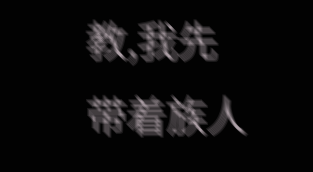教,我先带着族人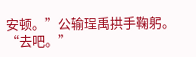安顿。”公输珵禹拱手鞠躬。
“去吧。”